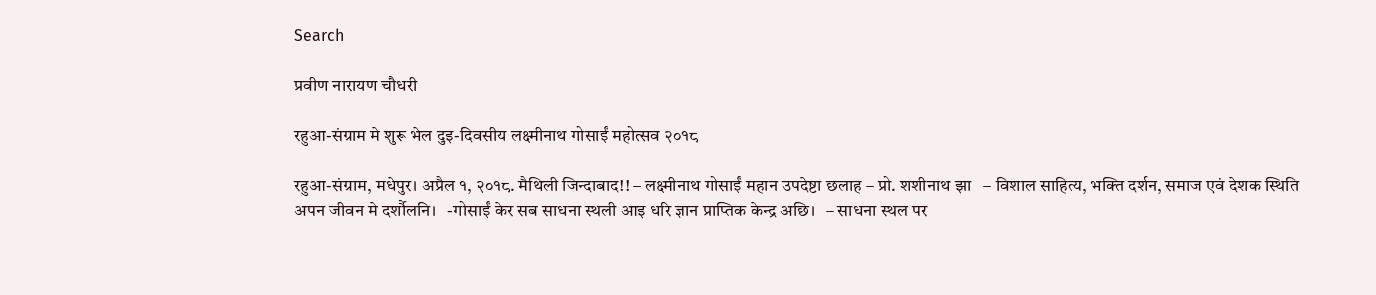Search

प्रवीण नारायण चौधरी

रहुआ-संग्राम मे शुरू भेल दुइ-दिवसीय लक्ष्मीनाथ गोसाईं महोत्सव २०१८

रहुआ-संग्राम, मधेपुर। अप्रैल १, २०१८. मैथिली जिन्दाबाद!! – लक्ष्मीनाथ गोसाईं महान उपदेष्टा छलाह – प्रो. शशीनाथ झा   – विशाल साहित्य, भक्ति दर्शन, समाज एवं देशक स्थिति अपन जीवन मे दर्शौलनि।   -गोसाईं केर सब साधना स्थली आइ धरि ज्ञान प्राप्तिक केन्द्र अछि।   – साधना स्थल पर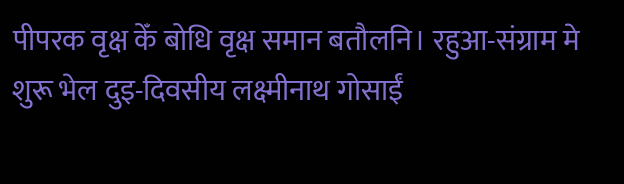पीपरक वृक्ष केँ बोधि वृक्ष समान बतौलनि। रहुआ-संग्राम मे शुरू भेल दुइ-दिवसीय लक्ष्मीनाथ गोसाईं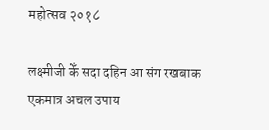महोत्सव २०१८

लक्ष्मीजी केँ सदा दहिन आ संग रखबाक एकमात्र अचल उपाय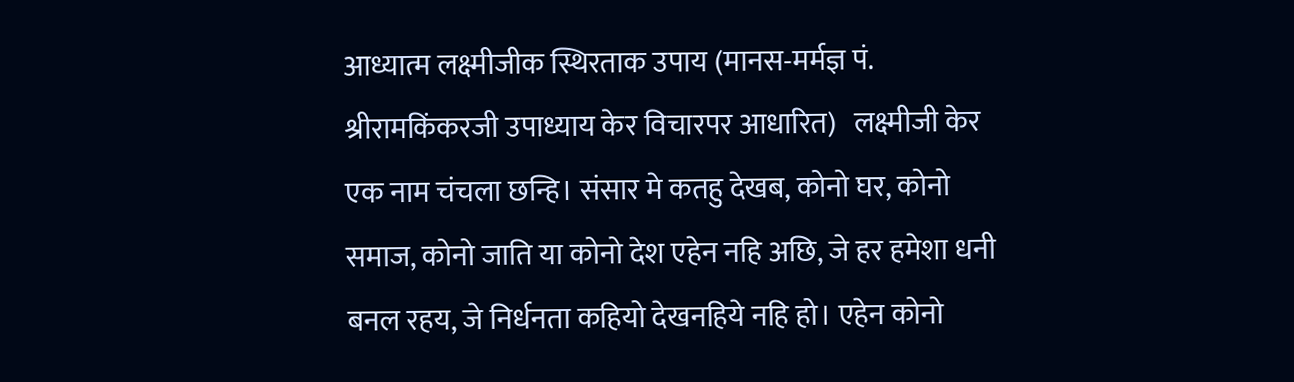आध्यात्म लक्ष्मीजीक स्थिरताक उपाय (मानस-मर्मज्ञ पं. श्रीरामकिंकरजी उपाध्याय केर विचारपर आधारित)   लक्ष्मीजी केर एक नाम चंचला छन्हि। संसार मे कतहु देखब, कोनो घर, कोनो समाज, कोनो जाति या कोनो देश एहेन नहि अछि, जे हर हमेशा धनी बनल रहय, जे निर्धनता कहियो देखनहिये नहि हो। एहेन कोनो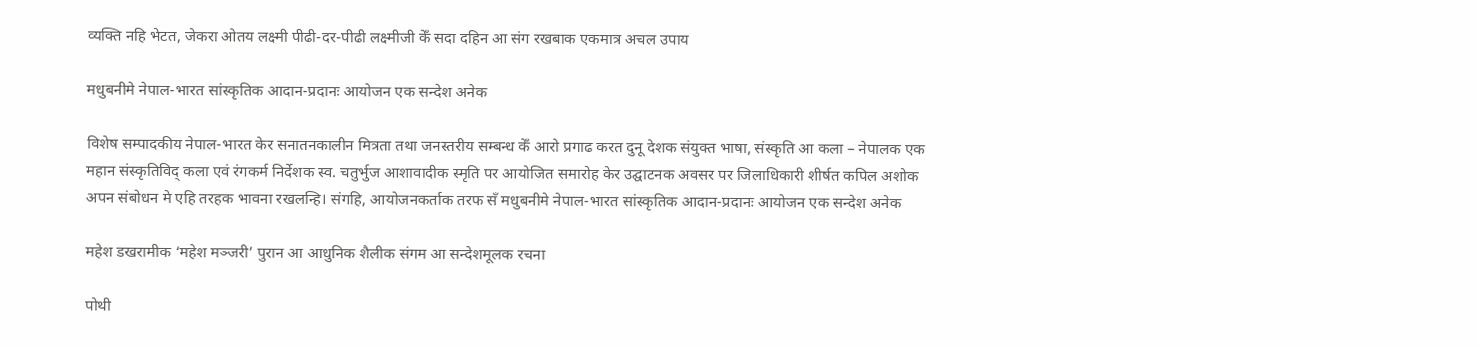व्यक्ति नहि भेटत, जेकरा ओतय लक्ष्मी पीढी-दर-पीढी लक्ष्मीजी केँ सदा दहिन आ संग रखबाक एकमात्र अचल उपाय

मधुबनीमे नेपाल-भारत सांस्कृतिक आदान-प्रदानः आयोजन एक सन्देश अनेक

विशेष सम्पादकीय नेपाल-भारत केर सनातनकालीन मित्रता तथा जनस्तरीय सम्बन्ध केँ आरो प्रगाढ करत दुनू देशक संयुक्त भाषा, संस्कृति आ कला – नेपालक एक महान संस्कृतिविद् कला एवं रंगकर्म निर्देशक स्व. चतुर्भुज आशावादीक स्मृति पर आयोजित समारोह केर उद्घाटनक अवसर पर जिलाधिकारी शीर्षत कपिल अशोक अपन संबोधन मे एहि तरहक भावना रखलन्हि। संगहि, आयोजनकर्ताक तरफ सँ मधुबनीमे नेपाल-भारत सांस्कृतिक आदान-प्रदानः आयोजन एक सन्देश अनेक

महेश डखरामीक ‘महेश मञ्जरी’ पुरान आ आधुनिक शैलीक संगम आ सन्देशमूलक रचना

पोथी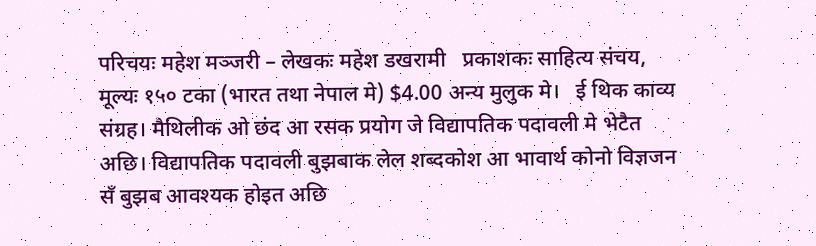परिचयः महेश मञ्जरी – लेखकः महेश डखरामी   प्रकाशकः साहित्य संचय, मूल्यः १५० टका (भारत तथा नेपाल मे) $4.00 अन्य मुलुक मे।   ई थिक काव्य संग्रह। मैथिलीक ओ छंद आ रसक प्रयोग जे विद्यापतिक पदावली मे भेटैत अछि। विद्यापतिक पदावली बुझबाक लेल शब्दकोश आ भावार्थ कोनो विज्ञजन सँ बुझब आवश्यक होइत अछि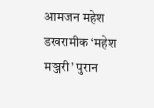आमजन महेश डखरामीक ‘महेश मञ्जरी’ पुरान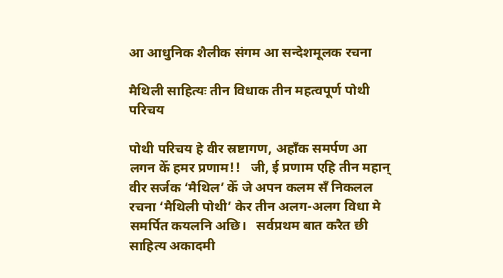आ आधुनिक शैलीक संगम आ सन्देशमूलक रचना

मैथिली साहित्यः तीन विधाक तीन महत्वपूर्ण पोथी परिचय

पोथी परिचय हे वीर स्रष्टागण, अहाँक समर्पण आ लगन केँ हमर प्रणाम!!   जी, ई प्रणाम एहि तीन महान् वीर सर्जक ‘मैथिल’ केँ जे अपन कलम सँ निकलल रचना ‘मैथिली पोथी’ केर तीन अलग-अलग विधा मे समर्पित कयलनि अछि।   सर्वप्रथम बात करैत छी साहित्य अकादमी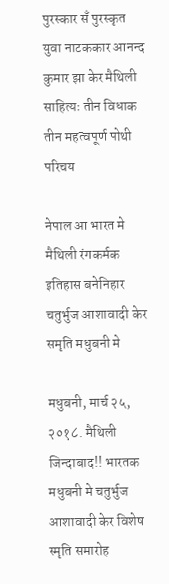पुरस्कार सँ पुरस्कृत युवा नाटककार आनन्द कुमार झा केर मैथिली साहित्यः तीन विधाक तीन महत्वपूर्ण पोथी परिचय

नेपाल आ भारत मे मैथिली रंगकर्मक इतिहास बनेनिहार चतुर्भुज आशावादी केर समृति मधुबनी मे

मधुबनी, मार्च २५, २०१८. मैथिली जिन्दाबाद!! भारतक मधुबनी मे चतुर्भुज आशावादी केर विशेष स्मृति समारोह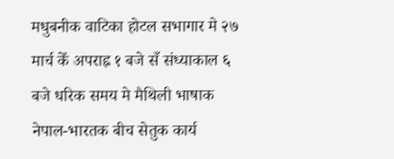मधुबनीक वाटिका होटल सभागार मे २७ मार्च केँ अपराह्न १ बजे सँ संध्याकाल ६ बजे धरिक समय मे मैथिली भाषाक नेपाल-भारतक बीच सेतुक कार्य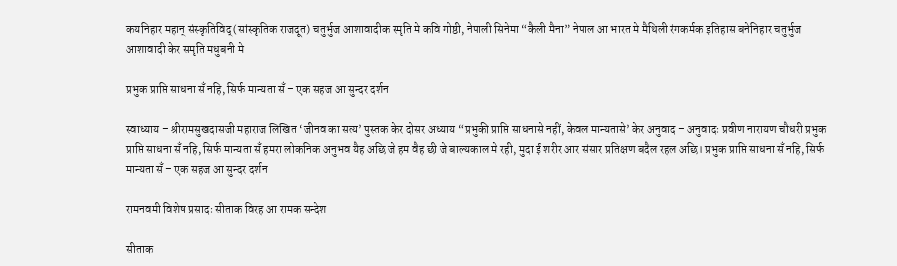कयनिहार महान् संस्कृतिविद् (सांस्कृतिक राजदूत) चतुर्भुज आशावादीक स्मृति मे कवि गोष्ठी, नेपाली सिनेमा “कैली मैना” नेपाल आ भारत मे मैथिली रंगकर्मक इतिहास बनेनिहार चतुर्भुज आशावादी केर समृति मधुबनी मे

प्रभुक प्राप्ति साधना सँ नहि, सिर्फ मान्यता सँ – एक सहज आ सुन्दर दर्शन

स्वाध्याय – श्रीरामसुखदासजी महाराज लिखित ‘जीनव का सत्य’ पुस्तक केर दोसर अध्याय “प्रभुकी प्राप्ति साधनासे नहीं, केवल मान्यतासे’ केर अनुवाद – अनुवादः प्रवीण नारायण चौधरी प्रभुक प्राप्ति साधना सँ नहि, सिर्फ मान्यता सँ हमरा लोकनिक अनुभव यैह अछि जे हम वैह छी जे बाल्यकाल मे रही, मुदा ई शरीर आर संसार प्रतिक्षण बदैल रहल अछि। प्रभुक प्राप्ति साधना सँ नहि, सिर्फ मान्यता सँ – एक सहज आ सुन्दर दर्शन

रामनवमी विशेष प्रसादः सीताक विरह आ रामक सन्देश

सीताक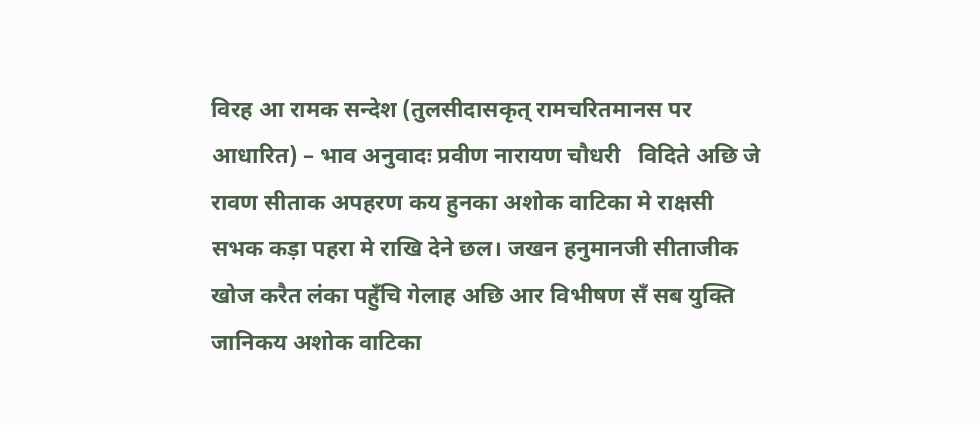विरह आ रामक सन्देश (तुलसीदासकृत् रामचरितमानस पर आधारित) – भाव अनुवादः प्रवीण नारायण चौधरी   विदिते अछि जे रावण सीताक अपहरण कय हुनका अशोक वाटिका मे राक्षसी सभक कड़ा पहरा मे राखि देने छल। जखन हनुमानजी सीताजीक खोज करैत लंका पहुँचि गेलाह अछि आर विभीषण सँ सब युक्ति जानिकय अशोक वाटिका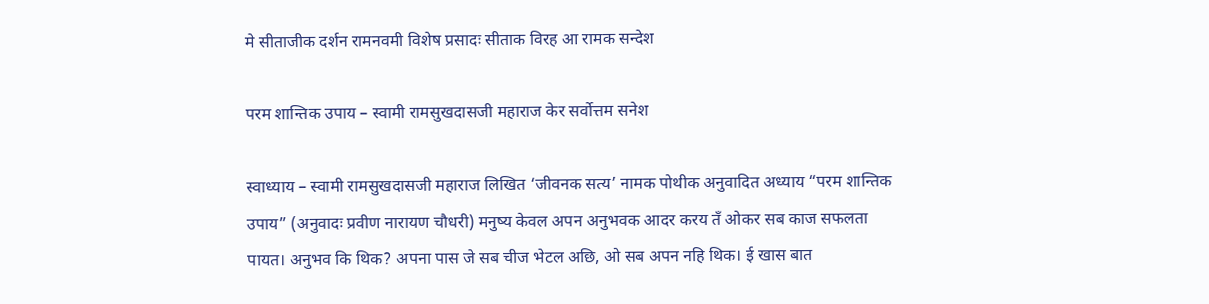मे सीताजीक दर्शन रामनवमी विशेष प्रसादः सीताक विरह आ रामक सन्देश

परम शान्तिक उपाय – स्वामी रामसुखदासजी महाराज केर सर्वोत्तम सनेश

स्वाध्याय – स्वामी रामसुखदासजी महाराज लिखित ‘जीवनक सत्य’ नामक पोथीक अनुवादित अध्याय “परम शान्तिक उपाय” (अनुवादः प्रवीण नारायण चौधरी) मनुष्य केवल अपन अनुभवक आदर करय तँ ओकर सब काज सफलता पायत। अनुभव कि थिक? अपना पास जे सब चीज भेटल अछि, ओ सब अपन नहि थिक। ई खास बात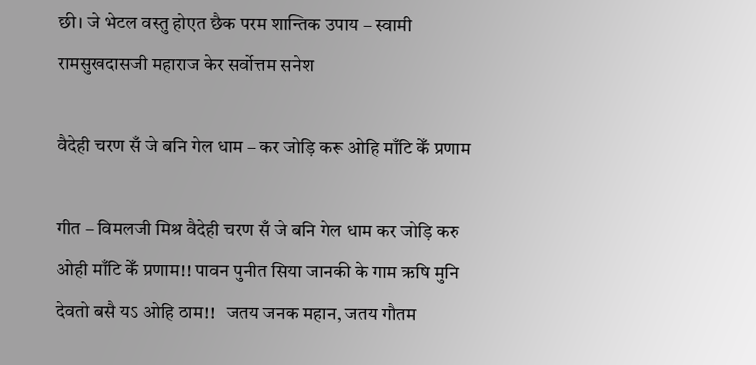छी। जे भेटल वस्तु होएत छैक परम शान्तिक उपाय – स्वामी रामसुखदासजी महाराज केर सर्वोत्तम सनेश

वैदेही चरण सँ जे बनि गेल धाम – कर जोड़ि करू ओहि माँटि केँ प्रणाम

गीत – विमलजी मिश्र वैदेही चरण सँ जे बनि गेल धाम कर जोड़ि करु ओही माँटि केँ प्रणाम!! पावन पुनीत सिया जानकी के गाम ऋषि मुनि देवतो बसै यऽ ओहि ठाम!!   जतय जनक महान, जतय गौतम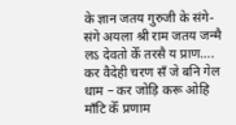के ज्ञान जतय गुरुजी के संगे-संगे अयला श्री राम जतय जन्मै लऽ देवतो केँ तरसै य प्राण…. कर वैदेही चरण सँ जे बनि गेल धाम – कर जोड़ि करू ओहि माँटि केँ प्रणाम